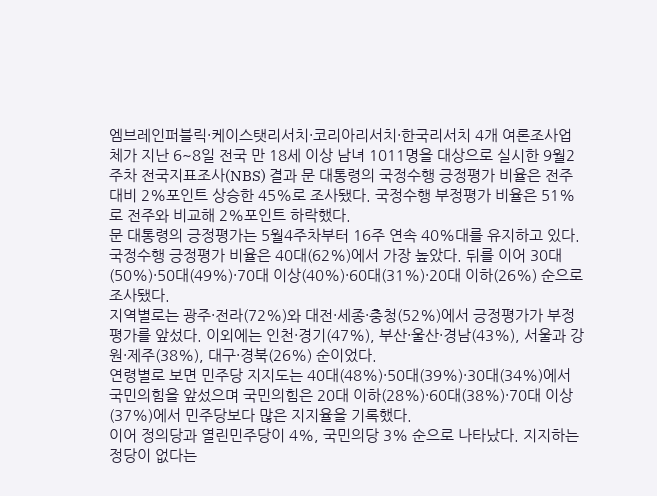엠브레인퍼블릭·케이스탯리서치·코리아리서치·한국리서치 4개 여론조사업체가 지난 6~8일 전국 만 18세 이상 남녀 1011명을 대상으로 실시한 9월2주차 전국지표조사(NBS) 결과 문 대통령의 국정수행 긍정평가 비율은 전주 대비 2%포인트 상승한 45%로 조사됐다. 국정수행 부정평가 비율은 51%로 전주와 비교해 2%포인트 하락했다.
문 대통령의 긍정평가는 5월4주차부터 16주 연속 40%대를 유지하고 있다.
국정수행 긍정평가 비율은 40대(62%)에서 가장 높았다. 뒤를 이어 30대(50%)·50대(49%)·70대 이상(40%)·60대(31%)·20대 이하(26%) 순으로 조사됐다.
지역별로는 광주·전라(72%)와 대전·세종·충청(52%)에서 긍정평가가 부정평가를 앞섰다. 이외에는 인천·경기(47%), 부산·울산·경남(43%), 서울과 강원·제주(38%), 대구·경북(26%) 순이었다.
연령별로 보면 민주당 지지도는 40대(48%)·50대(39%)·30대(34%)에서 국민의힘을 앞섰으며 국민의힘은 20대 이하(28%)·60대(38%)·70대 이상(37%)에서 민주당보다 많은 지지율을 기록했다.
이어 정의당과 열린민주당이 4%, 국민의당 3% 순으로 나타났다. 지지하는 정당이 없다는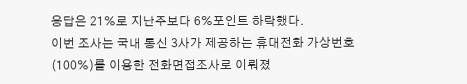응답은 21%로 지난주보다 6%포인트 하락했다.
이번 조사는 국내 통신 3사가 제공하는 휴대전화 가상번호(100%)를 이용한 전화면접조사로 이뤄졌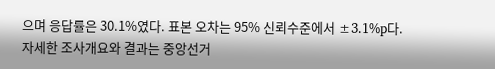으며 응답률은 30.1%였다. 표본 오차는 95% 신뢰수준에서 ±3.1%p다. 자세한 조사개요와 결과는 중앙선거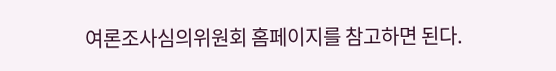여론조사심의위원회 홈페이지를 참고하면 된다.